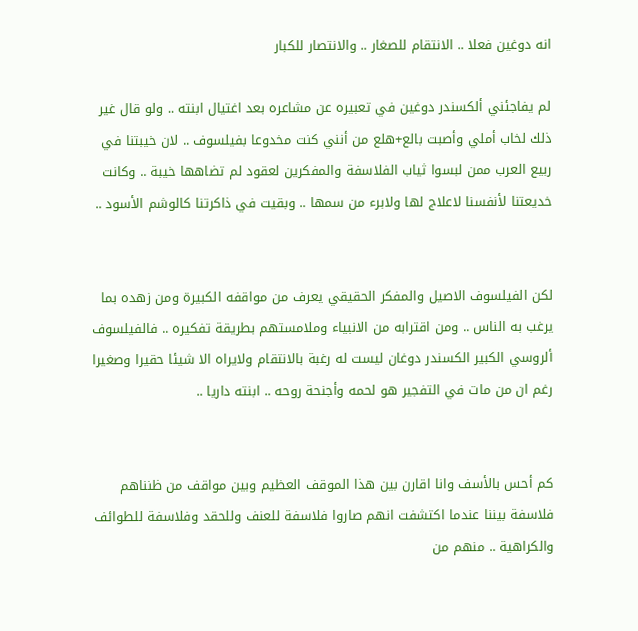انه دوغين فعلا .. الانتقام للصغار .. والانتصار للكبار

لم يفاجئني ألكسندر دوغين في تعبيره عن مشاعره بعد اغتيال ابنته .. ولو قال غير ذلك لخاب أملي وأصبت بالع+هلع من أنني كنت مخدوعا بفيلسوف .. لان خيبتنا في ربيع العرب ممن لبسوا ثياب الفلاسفة والمفكرين لعقود لم تضاهها خيبة .. وكانت خديعتنا لأنفسنا لاعلاج لها ولابرء من سمها .. وبقيت في ذاكرتنا كالوشم الأسود ..


لكن الفيلسوف الاصيل والمفكر الحقيقي يعرف من مواقفه الكبيرة ومن زهده بما يرغب به الناس .. ومن اقترابه من الانبياء وملامستهم بطريقة تفكيره .. فالفيلسوف ألروسي الكبير الكسندر دوغان ليست له رغبة بالانتقام ولايراه الا شيئا حقيرا وصغيرا رغم ان من مات في التفجير هو لحمه وأجنحة روحه .. ابنته داريا ..


كم أحس بالأسف وانا اقارن بين هذا الموقف العظيم وبين مواقف من ظنناهم فلاسفة بيننا عندما اكتشفت انهم صاروا فلاسفة للعنف وللحقد وفلاسفة للطوائف والكراهية .. منهم من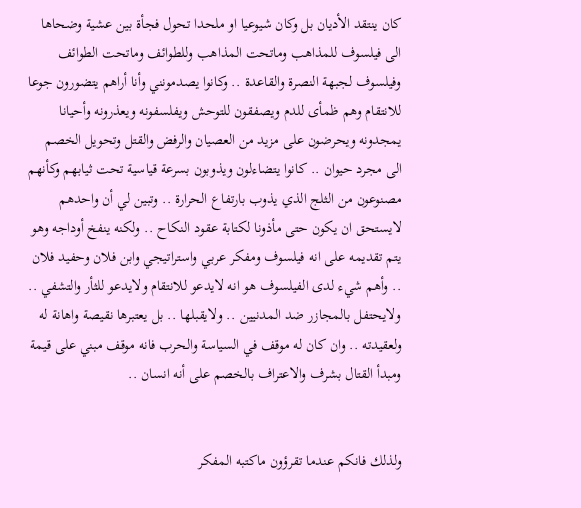كان ينتقد الأديان بل وكان شيوعيا او ملحدا تحول فجأة بين عشية وضحاها الى فيلسوف للمذاهب وماتحت المذاهب وللطوائف وماتحت الطوائف وفيلسوف لجبهة النصرة والقاعدة .. وكانوا يصدمونني وأنا أراهم يتضورون جوعا للانتقام وهم ظمأى للدم ويصفقون للتوحش ويفلسفونه ويعذرونه وأحيانا يمجدونه ويحرضون على مزيد من العصيان والرفض والقتل وتحويل الخصم الى مجرد حيوان .. كانوا يتضاءلون ويذوبون بسرعة قياسية تحت ثيابهم وكأنهم مصنوعون من الثلج الذي يذوب بارتفاع الحرارة .. وتبين لي أن واحدهم لايستحق ان يكون حتى مأذونا لكتابة عقود النكاح .. ولكنه ينفخ أوداجه وهو يتم تقديمه على انه فيلسوف ومفكر عربي واستراتيجي وابن فلان وحفيد فلان .. وأهم شيء لدى الفيلسوف هو انه لايدعو للانتقام ولايدعو للثأر والتشفي .. ولايحتفل بالمجازر ضد المدنيين .. ولايقبلها .. بل يعتبرها نقيصة واهانة له ولعقيدته .. وان كان له موقف في السياسة والحرب فانه موقف مبني على قيمة ومبدأ القتال بشرف والاعتراف بالخصم على أنه انسان ..


ولذلك فانكم عندما تقرؤون ماكتبه المفكر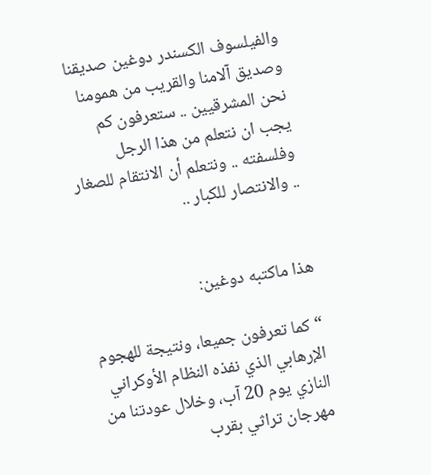والفيلسوف الكسندر دوغين صديقنا وصديق آلامنا والقريب من همومنا نحن المشرقيين .. ستعرفون كم يجب ان نتعلم من هذا الرجل وفلسفته .. ونتعلم أن الانتقام للصغار .. والانتصار للكبار ..


هذا ماكتبه دوغين:

“كما تعرفون جميعا، ونتيجة للهجوم الإرهابي الذي نفذه النظام الأوكراني النازي يوم 20 آب، وخلال عودتنا من مهرجان تراثي بقرب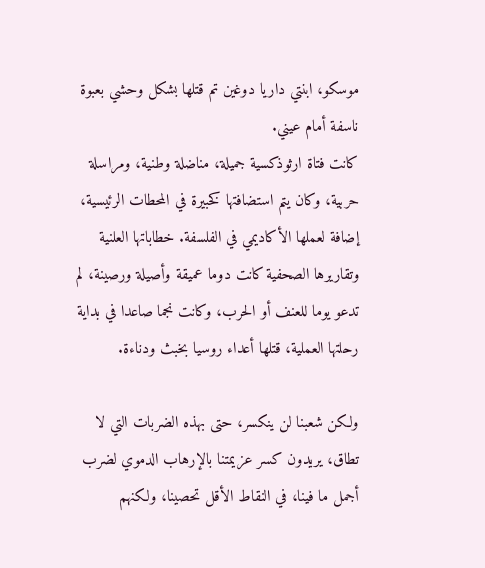موسكو، ابنتي داريا دوغين تم قتلها بشكل وحشي بعبوة ناسفة أمام عيني.
كانت فتاة ارثوذكسية جميلة، مناضلة وطنية، ومراسلة حربية، وكان يتم استضافتها كخبيرة في المحطات الرئيسية، إضافة لعملها الأكاديمي في الفلسفة. خطاباتها العلنية وتقاريرها الصحفية كانت دوما عميقة وأصيلة ورصينة، لم تدعو يوما للعنف أو الحرب، وكانت نجما صاعدا في بداية رحلتها العملية، قتلها أعداء روسيا بخبث ودناءة.

ولكن شعبنا لن ينكسر، حتى بهذه الضربات التي لا تطاق، يريدون كسر عزيمتنا بالإرهاب الدموي لضرب أجمل ما فينا، في النقاط الأقل تحصينا، ولكنهم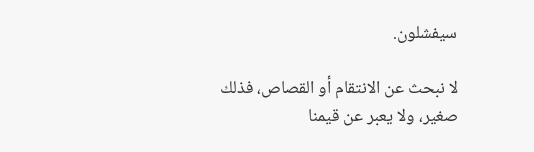سيفشلون.

لا نبحث عن الانتقام أو القصاص، فذلك صغير، ولا يعبر عن قيمنا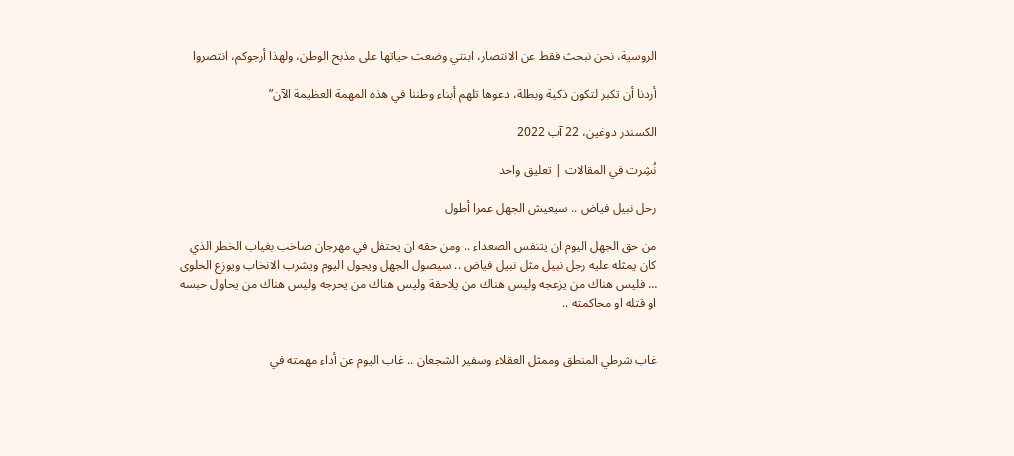الروسية، نحن نبحث فقط عن الانتصار، ابنتي وضعت حياتها على مذبح الوطن، ولهذا أرجوكم، انتصروا

أردنا أن تكبر لتكون ذكية وبطلة، دعوها تلهم أبناء وطننا في هذه المهمة العظيمة الآن”

الكسندر دوغين، 22 آب 2022

نُشِرت في المقالات | تعليق واحد

رحل نبيل فياض .. سيعيش الجهل عمرا أطول

من حق الجهل اليوم ان يتنفس الصعداء .. ومن حقه ان يحتفل في مهرجان صاخب بغياب الخطر الذي كان يمثله عليه رجل نبيل مثل نبيل فياض .. سيصول الجهل ويجول اليوم ويشرب الانخاب ويوزع الحلوى … فليس هناك من يزعجه وليس هناك من يلاحقة وليس هناك من يحرجه وليس هناك من يحاول حبسه او قتله او محاكمته ..


غاب شرطي المنطق وممثل العقلاء وسفير الشجعان .. غاب اليوم عن أداء مهمته في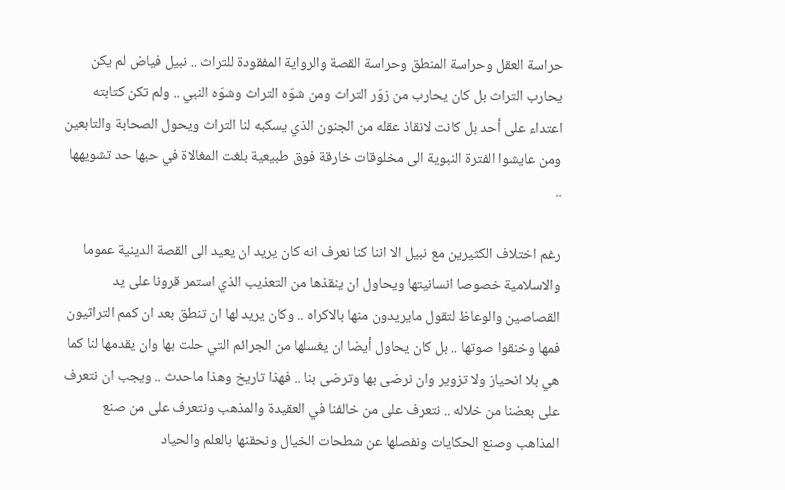حراسة العقل وحراسة المنطق وحراسة القصة والرواية المفقودة للتراث .. نبيل فياض لم يكن يحارب التراث بل كان يحارب من زوّر التراث ومن شوّه التراث وشوّه النبي .. ولم تكن كتابته اعتداء على أحد بل كانت لانقاذ عقله من الجنون الذي يسكبه لنا التراث ويحول الصحابة والتابعين ومن عايشوا الفترة النبوية الى مخلوقات خارقة فوق طبيعية بلغت المغالاة في حبها حد تشويهها ..

رغم اختلاف الكثيرين مع نبيل الا اننا كنا نعرف انه كان يريد ان يعيد الى القصة الدينية عموما والاسلامية خصوصا انسانيتها ويحاول ان ينقذها من التعذيب الذي استمر قرونا على يد القصاصين والوعاظ لتقول مايريدون منها بالاكراه .. وكان يريد لها ان تنطق بعد ان كمم التراثيون فمها وخنقوا صوتها .. بل كان يحاول أيضا ان يغسلها من الجرائم التي حلت بها وان يقدمها لنا كما هي بلا انحياز ولا تزوير وان نرضى بها وترضى بنا .. فهذا تاريخ وهذا ماحدث .. ويجب ان نتعرف على بعضنا من خلاله .. نتعرف على من خالفنا في العقيدة والمذهب ونتعرف على من صنع المذاهب وصنع الحكايات ونفصلها عن شطحات الخيال ونحقنها بالعلم والحياد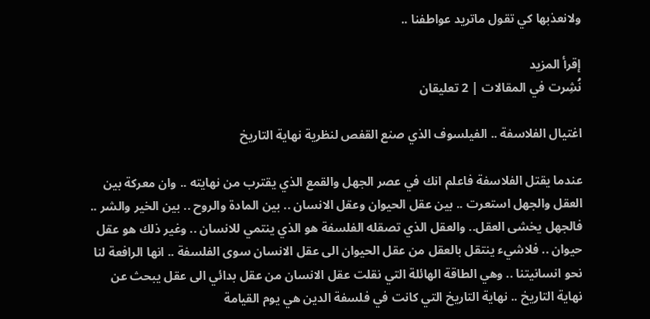ولانعذبها كي تقول ماتريد عواطفنا ..

إقرأ المزيد
نُشِرت في المقالات | 2 تعليقان

اغتيال الفلاسفة .. الفيلسوف الذي صنع القفص لنظرية نهاية التاريخ

عندما يقتل الفلاسفة فاعلم انك في عصر الجهل والقمع الذي يقترب من نهايته .. وان معركة بين العقل والجهل استعرت .. بين عقل الحيوان وعقل الانسان .. بين المادة والروح .. بين الخير والشر .. فالجهل يخشى العقل.. والعقل الذي تصقله الفلسفة هو الذي ينتمي للانسان .. وغير ذلك هو عقل حيوان .. فلاشيء ينتقل بالعقل من عقل الحيوان الى عقل الانسان سوى الفلسفة .. انها الرافعة لنا نحو انسانيتنا .. وهي الطاقة الهائلة التي نقلت عقل الانسان من عقل بدائي الى عقل يبحث عن نهاية التاريخ .. نهاية التاريخ التي كانت في فلسفة الدين هي يوم القيامة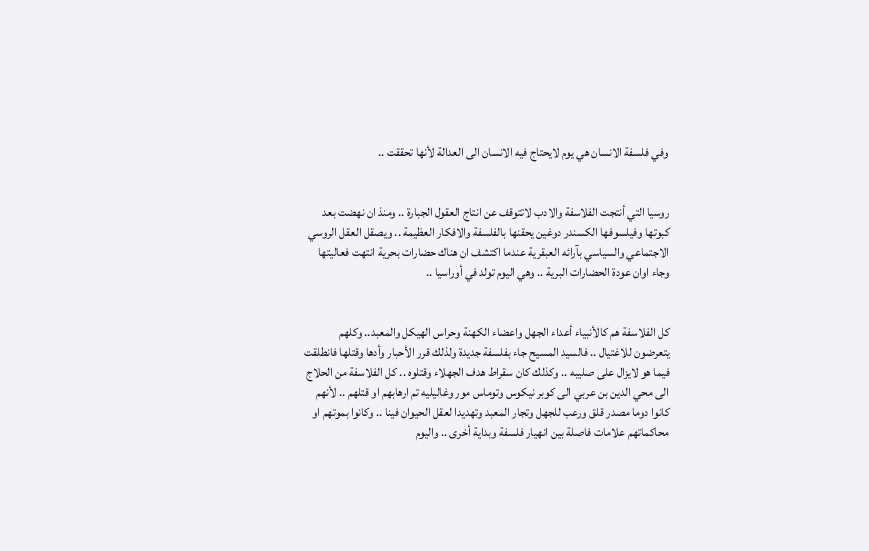وفي فلسفة الانسان هي يوم لايحتاج فيه الانسان الى العدالة لأنها تحققت ..


روسيا التي أنتجت الفلاسفة والادب لاتتوقف عن انتاج العقول الجبارة .. ومنذ ان نهضت بعد كبوتها وفيلسوفها الكسندر دوغين يحقنها بالفلسفة والافكار العظيمة .. ويصقل العقل الروسي الاجتماعي والسياسي بآرائه العبقرية عندما اكتشف ان هناك حضارات بحرية انتهت فعاليتها وجاء اوان عودة الحضارات البرية .. وهي اليوم تولد في أوراسيا ..


كل الفلاسفة هم كالأنبياء أعداء الجهل واعضاء الكهنة وحراس الهيكل والمعبد.. وكلهم يتعرضون للاغتيال .. فالسيد المسيح جاء بفلسفة جديدة ولذلك قرر الأحبار وأدها وقتلها فانطلقت فيما هو لايزال على صليبه .. وكذلك كان سقراط هدف الجهلاء وقتلوه .. كل الفلاسفة من الحلاج الى محي الدين بن عربي الى كوبر نيكوس وتوماس مور وغاليليه تم ارهابهم او قتلهم .. لأنهم كانوا دوما مصدر قلق ورعب للجهل وتجار المعبد وتهديدا لعقل الحيوان فينا .. وكانوا بموتهم او محاكماتهم علامات فاصلة بين انهيار فلسفة وبداية أخرى .. واليوم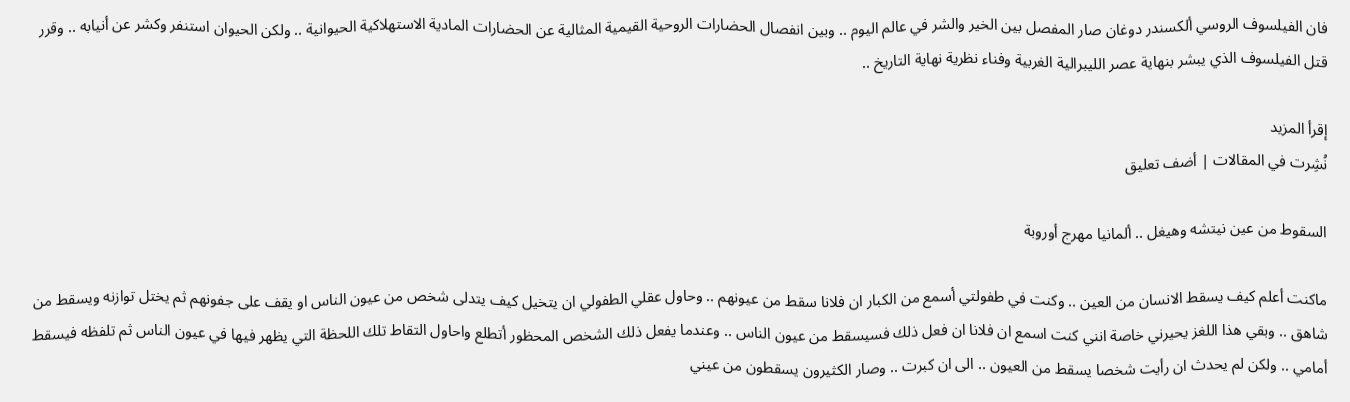فان الفيلسوف الروسي ألكسندر دوغان صار المفصل بين الخير والشر في عالم اليوم .. وبين انفصال الحضارات الروحية القيمية المثالية عن الحضارات المادية الاستهلاكية الحيوانية .. ولكن الحيوان استنفر وكشر عن أنيابه .. وقرر قتل الفيلسوف الذي يبشر بنهاية عصر الليبرالية الغربية وفناء نظرية نهاية التاريخ ..

إقرأ المزيد
نُشِرت في المقالات | أضف تعليق

السقوط من عين نيتشه وهيغل .. ألمانيا مهرج أوروبة

ماكنت أعلم كيف يسقط الانسان من العين .. وكنت في طفولتي أسمع من الكبار ان فلانا سقط من عيونهم .. وحاول عقلي الطفولي ان يتخيل كيف يتدلى شخص من عيون الناس او يقف على جفونهم ثم يختل توازنه ويسقط من شاهق .. وبقي هذا اللغز يحيرني خاصة انني كنت اسمع ان فلانا ان فعل ذلك فسيسقط من عيون الناس .. وعندما يفعل ذلك الشخص المحظور أتطلع واحاول التقاط تلك اللحظة التي يظهر فيها في عيون الناس ثم تلفظه فيسقط أمامي .. ولكن لم يحدث ان رأيت شخصا يسقط من العيون .. الى ان كبرت .. وصار الكثيرون يسقطون من عيني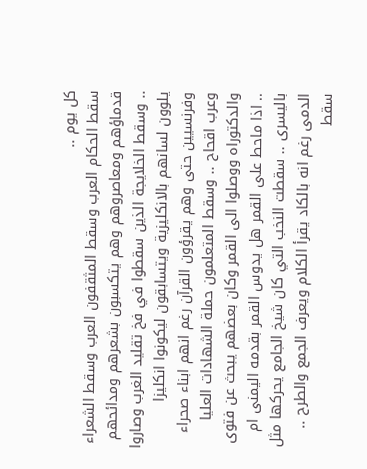كل يوم ..
سقط الحكام العرب وسقط المثقفون العرب وسقط الشعراء قدماؤهم ومعاصروهم وهم يتكسبون بشعرهم ومدائحهم .. وسقط الخلايجة الذين سقطوا في فخ تقليد الغرب وصاروا يلوون لسانهم بالانكليزية ويتسابقون ليكونوا انكليزا وفرنسيين حتى وهم يقرؤون القرآن رغم انهم ابناء صحراء وعرب اقحاح .. وسقط المتعلمون حملة الشهادات العليا والدكتوراه ووصلوا الى القمر وكان بعضهم يبحث عن فتوى .. اذا ماحط على القمر هل يدوس القمر بقدمه اليمنى ام باليسرى .. سقطت النخب التي كان شيخ الجامع يحركها مثل الدمى رغم انه بالكاد يقرأ الكلام ويعرف الجمع والطرح .. سقط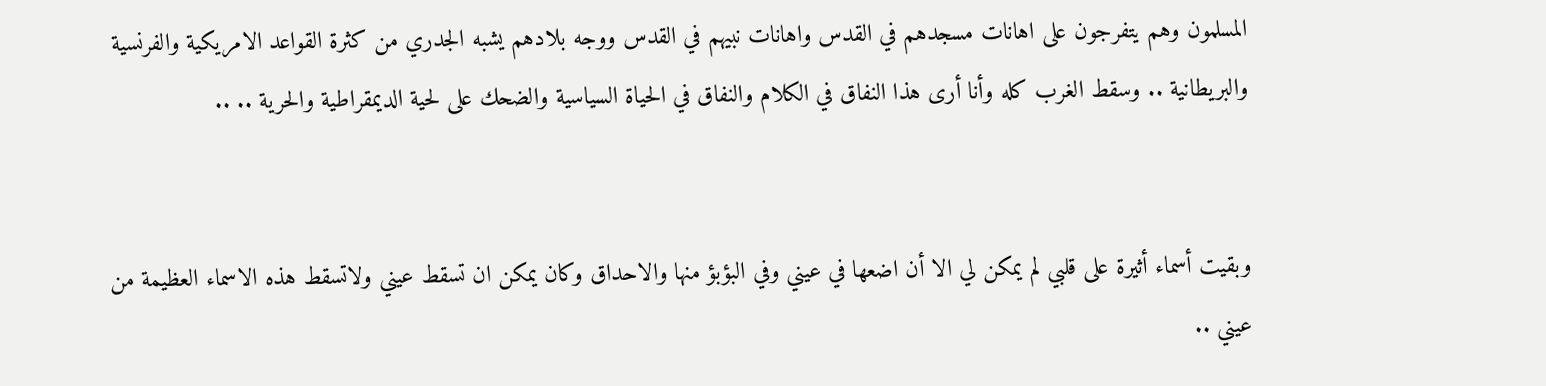المسلمون وهم يتفرجون على اهانات مسجدهم في القدس واهانات نبيهم في القدس ووجه بلادهم يشبه الجدري من كثرة القواعد الامريكية والفرنسية والبريطانية .. وسقط الغرب كله وأنا أرى هذا النفاق في الكلام والنفاق في الحياة السياسية والضحك على لحية الديمقراطية والحرية .. ..


وبقيت أسماء أثيرة على قلبي لم يمكن لي الا أن اضعها في عيني وفي البؤبؤ منها والاحداق وكان يمكن ان تسقط عيني ولاتسقط هذه الاسماء العظيمة من عيني ..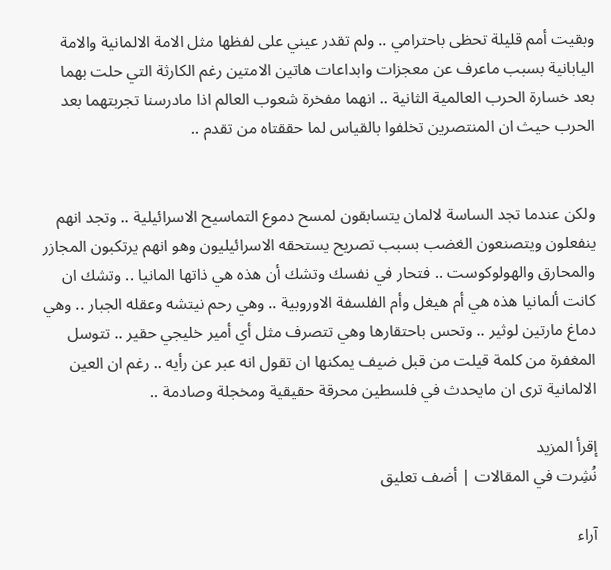وبقيت أمم قليلة تحظى باحترامي .. ولم تقدر عيني على لفظها مثل الامة الالمانية والامة اليابانية بسبب ماعرف عن معجزات وابداعات هاتين الامتين رغم الكارثة التي حلت بهما بعد خسارة الحرب العالمية الثانية .. انهما مفخرة شعوب العالم اذا مادرسنا تجربتهما بعد الحرب حيث ان المنتصرين تخلفوا بالقياس لما حققتاه من تقدم ..


ولكن عندما تجد الساسة لالمان يتسابقون لمسح دموع التماسيح الاسرائيلية .. وتجد انهم ينفعلون ويتصنعون الغضب بسبب تصريح يستحقه الاسرائيليون وهو انهم يرتكبون المجازر والمحارق والهولوكوست .. فتحار في نفسك وتشك أن هذه هي ذاتها المانيا .. وتشك ان كانت ألمانيا هذه هي أم هيغل وأم الفلسفة الاوروبية .. وهي رحم نيتشه وعقله الجبار .. وهي دماغ مارتين لوثير .. وتحس باحتقارها وهي تتصرف مثل أي أمير خليجي حقير .. تتوسل المغفرة من كلمة قيلت من قبل ضيف يمكنها ان تقول انه عبر عن رأيه .. رغم ان العين الالمانية ترى ان مايحدث في فلسطين محرقة حقيقية ومخجلة وصادمة ..

إقرأ المزيد
نُشِرت في المقالات | أضف تعليق

آراء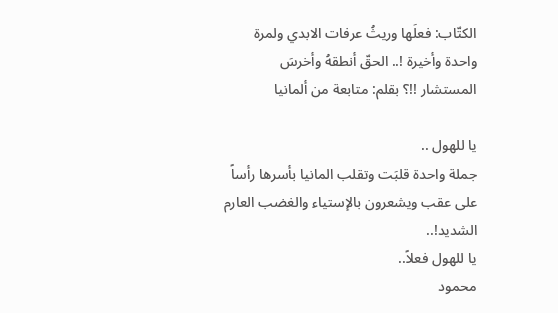الكتّاب: فعلَها وريثُ عرفات الابدي ولمرة واحدة وأخيرة !.. الحقّ أنطقهُ وأخرسَ المستشار !!؟ بقلم: متابعة من ألمانيا

يا للهول ..
جملة واحدة قلبَت وتقلب المانيا بأسرها رأساً على عقب ويشعرون بالإستياء والغضب العارم الشديد!..
يا للهول فعلاً..
محمود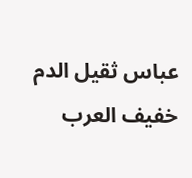عباس ثقيل الدم خفيف العرب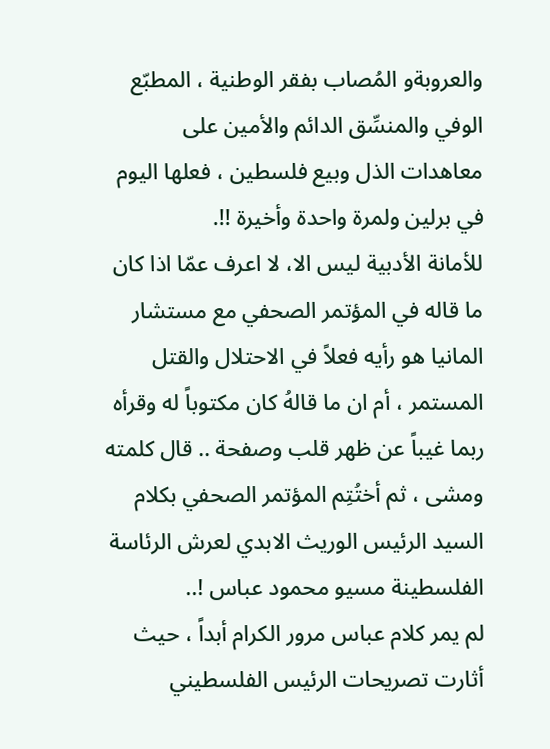والعروبةو المُصاب بفقر الوطنية ، المطبّع الوفي والمنسِّق الدائم والأمين على معاهدات الذل وبيع فلسطين ، فعلها اليوم في برلين ولمرة واحدة وأخيرة !!.
للأمانة الأدبية ليس الا، لا اعرف عمّا اذا كان ما قاله في المؤتمر الصحفي مع مستشار المانيا هو رأيه فعلاً في الاحتلال والقتل المستمر ، أم ان ما قالهُ كان مكتوباً له وقرأه ربما غيباً عن ظهر قلب وصفحة .. قال كلمته ومشى ، ثم أختُتِم المؤتمر الصحفي بكلام السيد الرئيس الوريث الابدي لعرش الرئاسة الفلسطينة مسيو محمود عباس !..
لم يمر كلام عباس مرور الكرام أبداً ، حيث أثارت تصريحات الرئيس الفلسطيني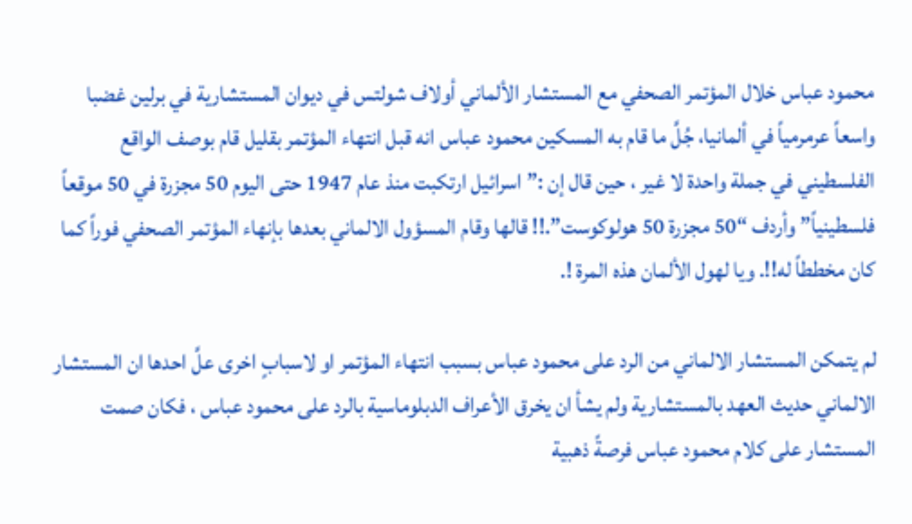محمود عباس خلال المؤتمر الصحفي مع المستشار الألماني أولاف شولتس في ديوان المستشارية في برلين غضبا واسعاً عرمرمياً في ألمانيا، جُلَّ ما قام به المسكين محمود عباس انه قبل انتهاء المؤتمر بقليل قام بوصف الواقع الفلسطيني في جملة واحدة لا غير ، حين قال إن :”اسرائيل ارتكبت منذ عام 1947 حتى اليوم 50 مجزرة في 50 موقعاً فلسطينياً” وأردف “50 مجزرة 50 هولوكوست”.!! قالها وقام المسؤول الالماني بعدها بإنهاء المؤتمر الصحفي فوراً كما كان مخططاً له!!. ويا لهول الألمان هذه المرة !.

لم يتمكن المستشار الالماني من الرد على محمود عباس بسبب انتهاء المؤتمر او لاسبابٍ اخرى علَّ احدها ان المستشار الالماني حديث العهد بالمستشارية ولم يشأ ان يخرق الأعراف الدبلوماسية بالرد على محمود عباس ، فكان صمت المستشار على كلام محمود عباس فرصةً ذهبية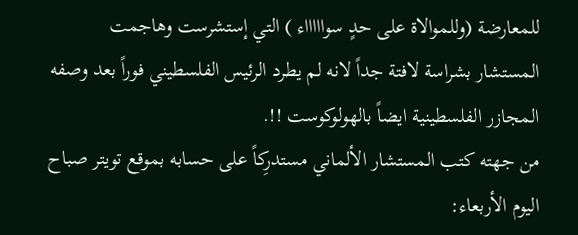للمعارضة (وللموالاة على حدٍ سواااااء ) التي إستشرست وهاجمت المستشار بشراسة لافتة جداً لانه لم يطرد الرئيس الفلسطيني فوراً بعد وصفه المجازر الفلسطينية ايضاً بالهولوكوست !!.
من جهته كتب المستشار الألماني مستدرِكاً على حسابه بموقع تويتر صباح اليوم الأربعاء: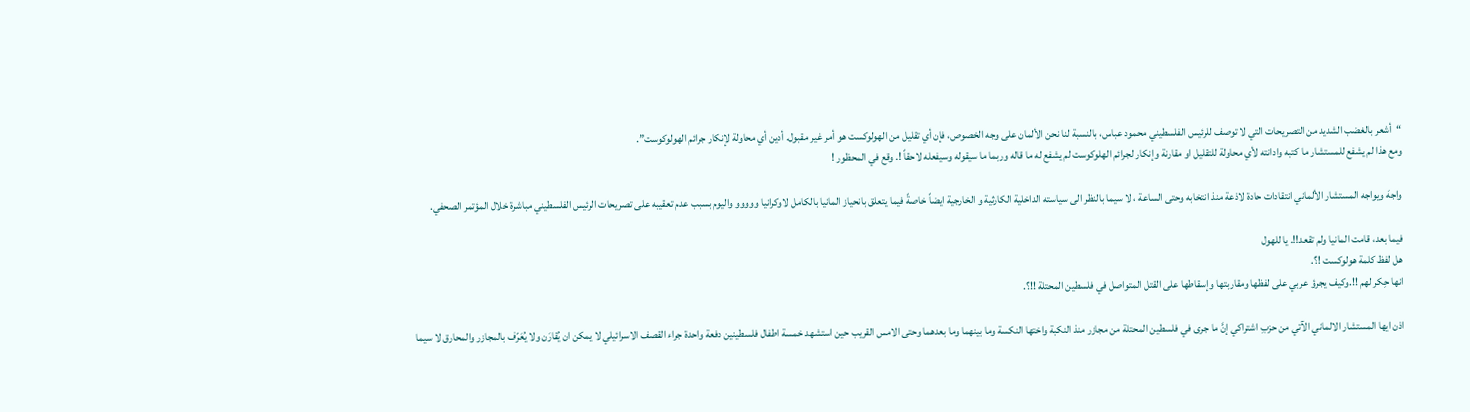“أشعر بالغضب الشديد من التصريحات التي لا توصف للرئيس الفلسطيني محمود عباس، بالنسبة لنا نحن الألمان على وجه الخصوص، فإن أي تقليل من الهولوكست هو أمر غير مقبول. أدين أي محاولة لإنكار جرائم الهولوكوست”.
ومع هذا لم يشفع للمستشار ما كتبه وادانته لأي محاولة للتقليل او مقارنة وإنكار لجرائم الهلوكوست لم يشفع له ما قاله وربما ما سيقوله وسيفعله لاحقاً !. وقع في المحظور !

واجهَ ويواجه المستشار الألماني انتقادات حادة لاذعة منذ انتخابه وحتى الساعة ، لا سيما بالنظر الى سياسته الداخلية الكارثية و الخارجية ايضاً خاصةً فيما يتعلق بانحياز المانيا بالكامل لاوكرانيا ووووو واليوم بسبب عدم تعقيبه على تصريحات الرئيس الفلسطيني مباشرة خلال المؤتمر الصحفي.

فيما بعد، قامت المانيا ولم تقعد!!. يا للهول
هل لفظ كلمة هولوكست !؟.
انها حِكر لهم !!.وكيف يجرؤ عربي على لفظها ومقاربتها وإسقاطها على القتل المتواصل في فلسطين المحتلة !!؟.

اذن ايها المستشار الالماني الآتي من حزبِ اشتراكي إنَّ ما جرى في فلسطين المحتلة من مجازر منذ النكبة واختها النكسة وما بينهما وما بعدهما وحتى الامس القريب حين استشهد خمسة اطفال فلسطينين دفعة واحدة جراء القصف الاسرائيلي لا يمكن ان يُقارَن ولا يُعَرّف بالمجازر والمحارق لا سيما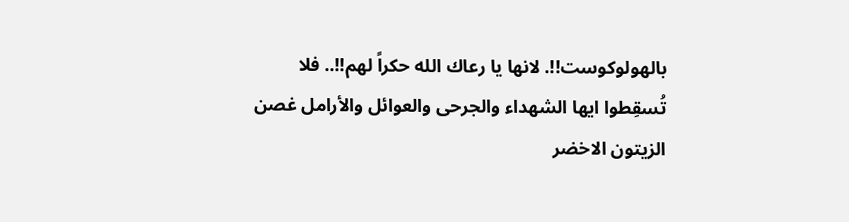بالهولوكوست!!. لانها يا رعاك الله حكراً لهم!!.. فلا تُسقِطوا ايها الشهداء والجرحى والعوائل والأرامل غصن الزيتون الاخضر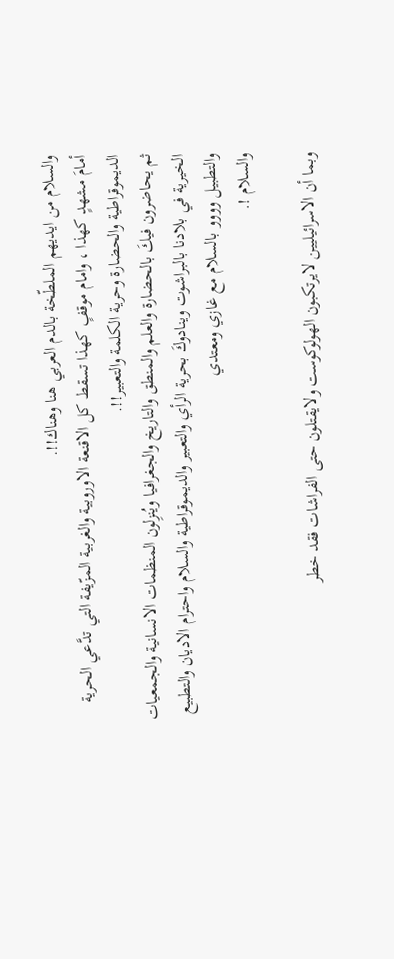والسلام من ايديهم الملطّخة بالدم العربي هنا وهناك!!.
أمامَ مشهدٍ كهذا ، وامام موقفٍ كهذا تسقط كل الاقنعة الاوروبية والغربية المزّيفة التي تدَّعي الحرية الديموقراطية والحضارة وحرية الكلمة والتعبير!!.
ثم يحاضرون فيكَ بالحضارة والعلم والمنطق والتاريخ والجغرافيا ويُنزِلون المنظمات الانسانية والجمعيات الخيرية في بلادنا بالبراشوت وينادوكَ بحرية الرأي والتعبير والديموقراطية والسلام واحترام الاديان والتطبيع والتطبيل وووو بالسلام مع غازي ومعتدي
والسلام !.

وبما أن الاسرائيليين لايرتكبون الهولوكوست ولايقتلون حتى الفراشات فقد خطر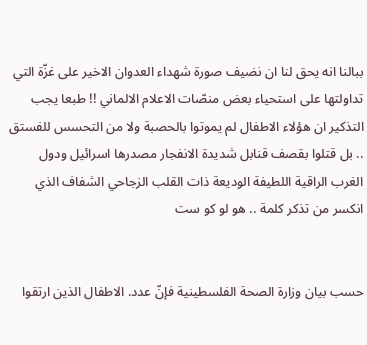ببالنا انه يحق لنا ان نضيف صورة شهداء العدوان الاخير على غزّة التي تداولتها على استحياء بعض منصّات الاعلام الالماني !! طبعا يجب التذكير ان هؤلاء الاطفال لم يموتوا بالحصبة ولا من التحسس للفستق .. بل قتلوا بقصف قنابل شديدة الانفجار مصدرها اسرائيل ودول الغرب الراقية اللطيفة الوديعة ذات القلب الزجاحي الشفاف الذي انكسر من تذكر كلمة .. هو لو كو ست


حسب بيان وزارة الصحة الفلسطينية فإنّ عدد. الاطفال الذين ارتقوا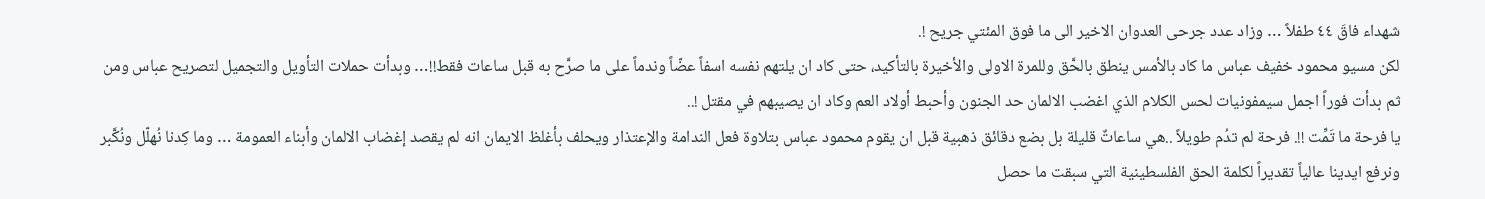شهداء فاقَ ٤٤ طفلاً … وزاد عدد جرحى العدوان الاخير الى ما فوق المئتي جريح !.
لكن مسيو محمود خفيف عباس ما كاد بالأمس ينطق بالحَّق وللمرة الاولى والأخيرة بالتأكيد، حتى كاد ان يلتهم نفسه اسفاً عضّاً وندماً على ما صرَّح به قبل ساعات فقط!!… وبدأت حملات التأويل والتجميل لتصريح عباس ومن ثم بدأت فوراً اجمل سيمفونيات لحس الكلام الذي اغضب الالمان حد الجنون وأحبط أولاد العم وكاد ان يصيبهم في مقتل !..
يا فرحة ما تَمِّت !!. فرحة لم تدُم طويلاً ..هي ساعاتٌ قليلة بل بضع دقائق ذهبية قبل ان يقوم محمود عباس بتلاوة فعل الندامة والإعتذار ويحلف بأغلظ الايمان انه لم يقصد إغضاب الالمان وأبناء العمومة … وما كِدنا نُهلّل ونُكَّبر ونرفع ايدينا عالياً تقديراً لكلمة الحق الفلسطينية التي سبقت ما حصل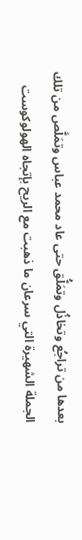بعدها من تراجُع وتخاذُل وتمَلُّق حتى عاد محمد عباس وتمَلَّص من تلك الجملة الشهيرة التي سرعان ما ذهبت مع الريح بإتجاه الهولوكوست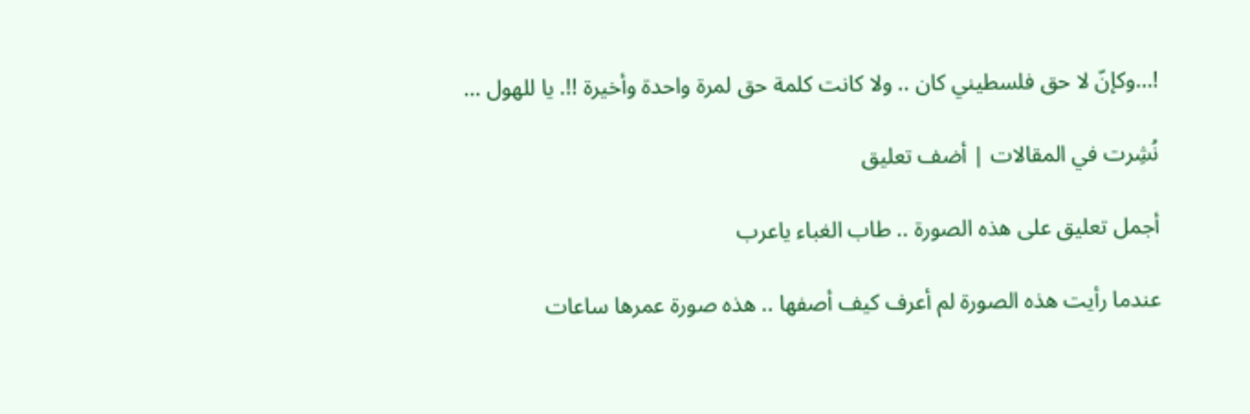!…وكإنّ لا حق فلسطيني كان .. ولا كانت كلمة حق لمرة واحدة وأخيرة !!. يا للهول …

نُشِرت في المقالات | أضف تعليق

أجمل تعليق على هذه الصورة .. طاب الغباء ياعرب

عندما رأيت هذه الصورة لم أعرف كيف أصفها .. هذه صورة عمرها ساعات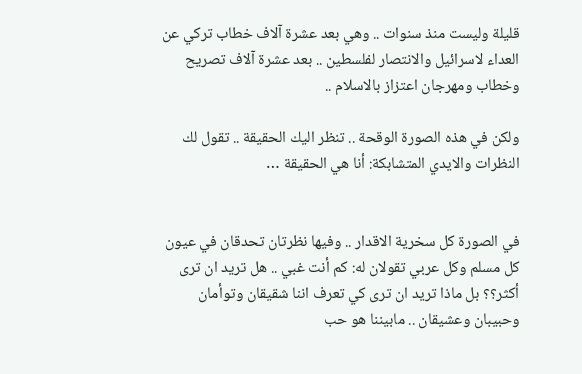قليلة وليست منذ سنوات .. وهي بعد عشرة آلاف خطاب تركي عن العداء لاسرائيل والانتصار لفلسطين .. بعد عشرة آلاف تصريح وخطاب ومهرجان اعتزاز بالاسلام ..

ولكن في هذه الصورة الوقحة .. تنظر اليك الحقيقة .. تقول لك النظرات والايدي المتشابكة: أنا هي الحقيقة …


في الصورة كل سخرية الاقدار .. وفيها نظرتان تحدقان في عيون كل مسلم وكل عربي تقولان له: كم أنت غبي .. هل تريد ان ترى أكثر؟؟ بل ماذا تريد ان ترى كي تعرف اننا شقيقان وتوأمان وحبيبان وعشيقان .. مابيننا هو حب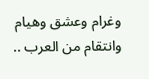وغرام وعشق وهيام وانتقام من العرب ..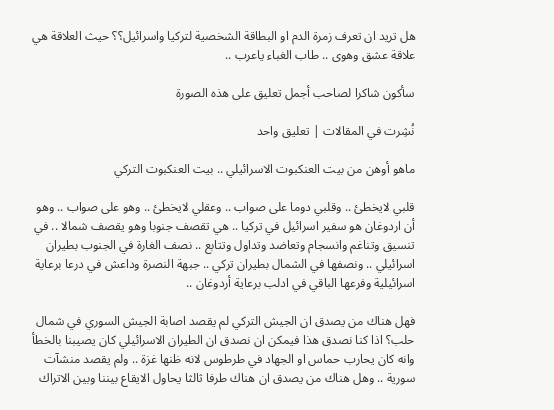هل تريد ان تعرف زمرة الدم او البطاقة الشخصية لتركيا واسرائيل؟؟ حيث العلاقة هي علاقة عشق وهوى .. طاب الغباء ياعرب ..

سأكون شاكرا لصاحب أجمل تعليق على هذه الصورة

نُشِرت في المقالات | تعليق واحد

ماهو أوهن من بيت العنكبوت الاسرائيلي .. بيت العنكبوت التركي

قلبي لايخطئ .. وقلبي دوما على صواب .. وعقلي لايخطئ .. وهو على صواب .. وهو أن اردوغان هو سفير اسرائيل في تركيا .. هي تقصف جنوبا وهو يقصف شمالا .. في تنسيق وتناغم وانسجام وتعاضد وتداول وتتابع .. نصف الغارة في الجنوب بطيران اسرائيلي .. ونصفها في الشمال بطيران تركي .. جبهة النصرة وداعش في درعا برعاية اسرائيلية وفرعها الباقي في ادلب برعاية أردوغان ..

فهل هناك من يصدق ان الجيش التركي لم يقصد اصابة الجيش السوري في شمال حلب؟ اذا كنا نصدق هذا فيمكن ان نصدق ان الطيران الاسرائيلي كان يصيبنا بالخطأ وانه كان يحارب حماس او الجهاد في طرطوس لانه ظنها غزة .. ولم يقصد منشآت سورية .. وهل هناك من يصدق ان هناك طرفا ثالثا يحاول الايقاع بيننا وبين الاتراك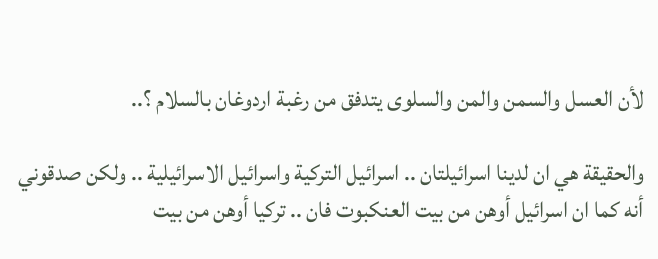لأن العسل والسمن والمن والسلوى يتدفق من رغبة اردوغان بالسلام ؟..

والحقيقة هي ان لدينا اسرائيلتان .. اسرائيل التركية واسرائيل الاسرائيلية .. ولكن صدقوني أنه كما ان اسرائيل أوهن من بيت العنكبوت فان .. تركيا أوهن من بيت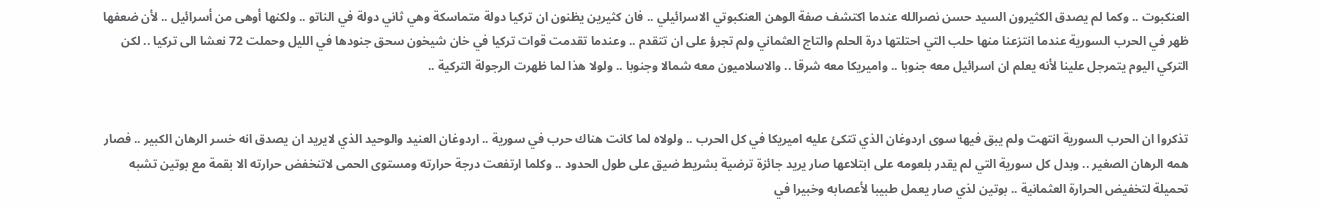العنكبوت .. وكما لم يصدق الكثيرون السيد حسن نصرالله عندما اكتشف صفة الوهن العنكبوتي الاسرائيلي .. فان كثيرين يظنون ان تركيا دولة متماسكة وهي ثاني دولة في الناتو .. ولكنها أوهى من أسرائيل .. لأن ضعفها ظهر في الحرب السورية عندما انتزعنا منها حلب التي احتلتها درة الحلم والتاج العثماني ولم تجرؤ على ان تتقدم .. وعندما تقدمت قوات تركيا في خان شيخون سحق جنودها في الليل وحملت 72 نعشا الى تركيا .. لكن التركي اليوم يتمرجل علينا لأنه يعلم ان اسرائيل معه جنوبا .. واميريكا معه شرقا .. والاسلاميون معه شمالا وجنوبا .. ولولا هذا لما ظهرت الرجولة التركية ..


تذكروا ان الحرب السورية انتهت ولم يبق فيها سوى اردوغان الذي تتكئ عليه اميريكا في كل الحرب .. ولولاه لما كانت هناك حرب في سورية .. اردوغان العنيد والوحيد الذي لايريد ان يصدق انه خسر الرهان الكبير .. فصار همه الرهان الصغير .. وبدل كل سورية التي لم يقدر بلعومه على ابتلاعها صار يريد جائزة ترضية بشريط ضيق على طول الحدود .. وكلما ارتفعت درجة حرارته ومستوى الحمى لاتنخفض حرارته الا بقمة مع بوتين تشبه تحميلة لتخفيض الحرارة العثمانية .. بوتين لذي صار يعمل طبيبا لأعصابه وخبيرا في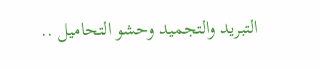التبريد والتجميد وحشو التحاميل ..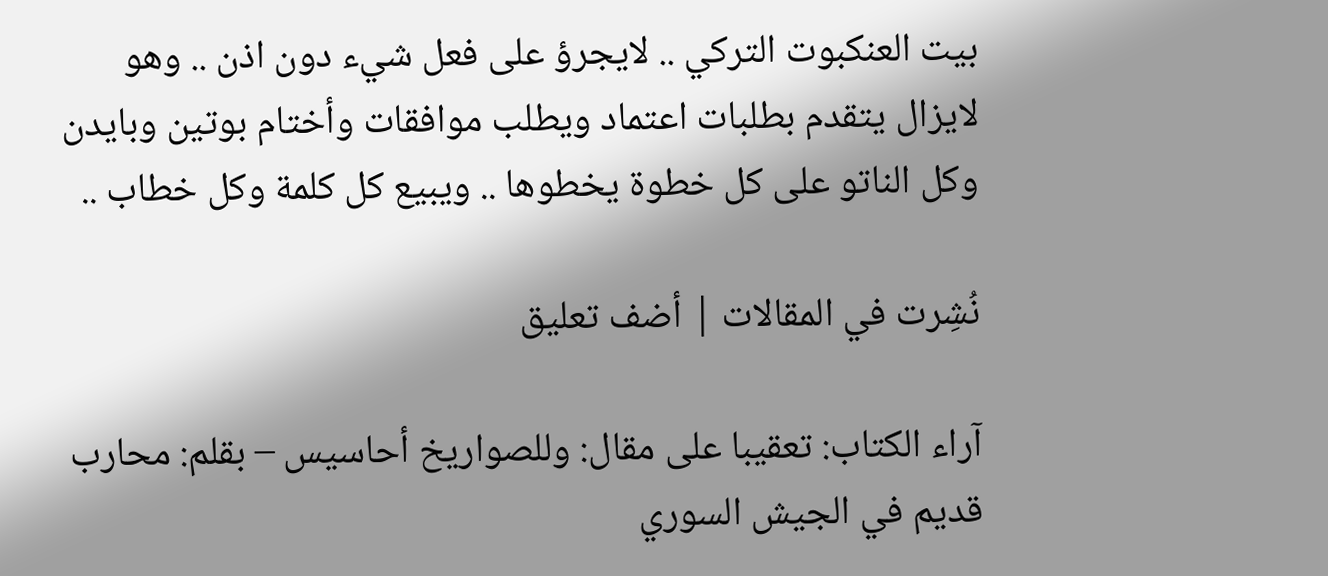بيت العنكبوت التركي .. لايجرؤ على فعل شيء دون اذن .. وهو لايزال يتقدم بطلبات اعتماد ويطلب موافقات وأختام بوتين وبايدن وكل الناتو على كل خطوة يخطوها .. ويبيع كل كلمة وكل خطاب ..

نُشِرت في المقالات | أضف تعليق

آراء الكتاب: تعقيبا على مقال: وللصواريخ أحاسيس – بقلم: محارب قديم في الجيش السوري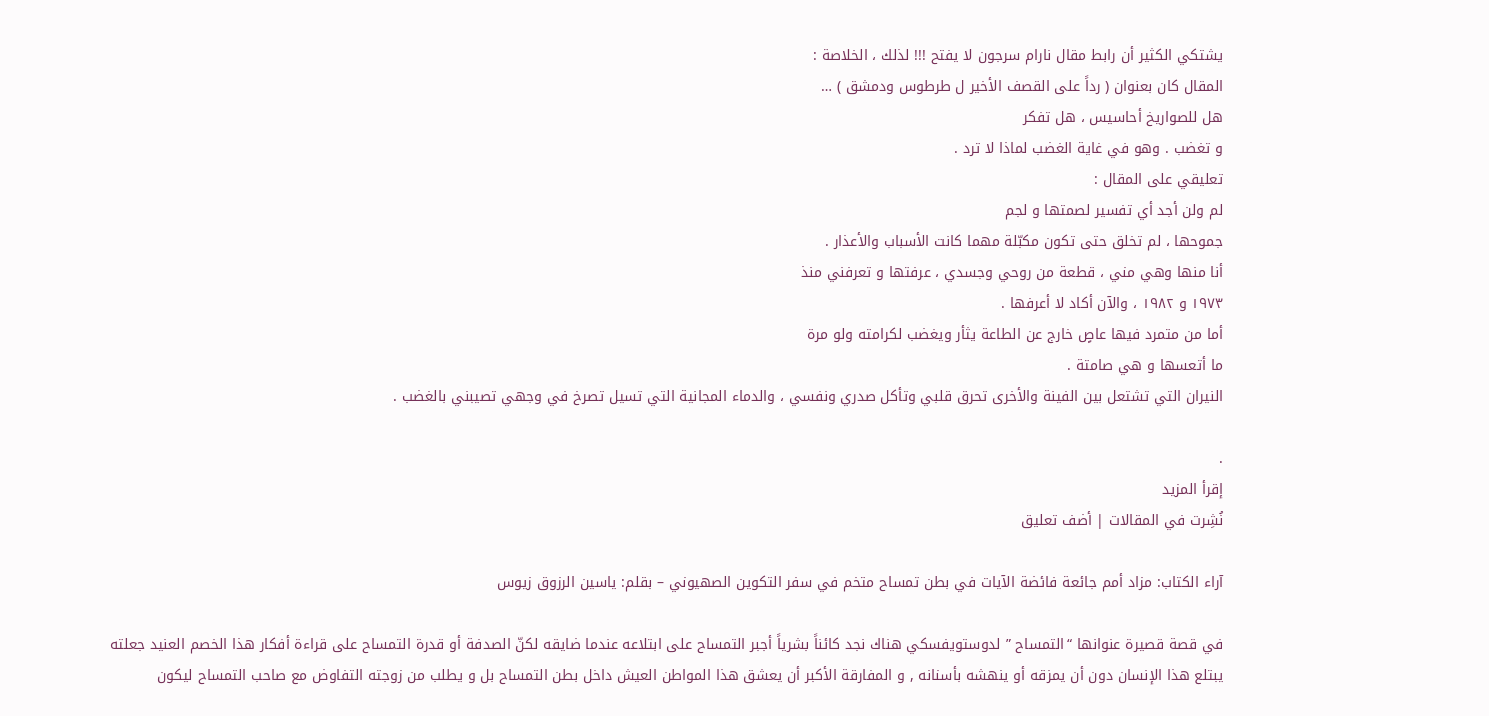يشتكي الكثير أن رابط مقال نارام سرجون لا يفتح !!! لذلك ، الخلاصة :
المقال كان بعنوان ( رداً على القصف الأخير ل طرطوس ودمشق ) …
هل للصواريخ أحاسيس ، هل تفكر
و تغضب . وهو في غاية الغضب لماذا لا ترد .
تعليقي على المقال :
لم ولن أجد أي تفسير لصمتها و لجم
جموحها ، لم تخلق حتى تكون مكبّلة مهما كانت الأسباب والأعذار .
أنا منها وهي مني ، قطعة من روحي وجسدي ، عرفتها و تعرفني منذ
١٩٧٣ و ١٩٨٢ ، والآن أكاد لا أعرفها .
أما من متمرد فيها عاصٍ خارج عن الطاعة يثأر ويغضب لكرامته ولو مرة
ما أتعسها و هي صامتة .
النيران التي تشتعل بين الفينة والأخرى تحرق قلبي وتأكل صدري ونفسي ، والدماء المجانية التي تسيل تصرخ في وجهي تصيبني بالغضب .

.
إقرأ المزيد
نُشِرت في المقالات | أضف تعليق

آراء الكتاب: مزاد أمم جائعة فائضة الآيات في بطن تمساح متخم في سفر التكوين الصهيوني – بقلم: ياسين الرزوق زيوس

في قصة قصيرة عنوانها “التمساح ” لدوستويفسكي هناك نجد كائناً بشرياً أجبر التمساح على ابتلاعه عندما ضايقه لكنّ الصدفة أو قدرة التمساح على قراءة أفكار هذا الخصم العنيد جعلته يبتلع هذا الإنسان دون أن يمزقه أو ينهشه بأسنانه , و المفارقة الأكبر أن يعشق هذا المواطن العيش داخل بطن التمساح بل و يطلب من زوجته التفاوض مع صاحب التمساح ليكون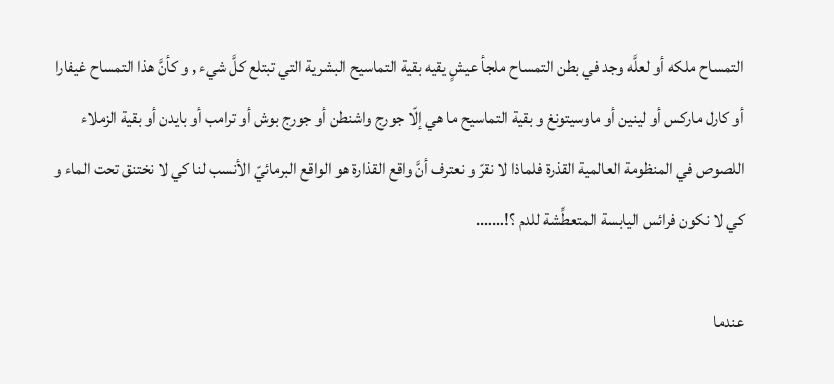التمساح ملكه أو لعلَّه وجد في بطن التمساح ملجأ عيشٍ يقيه بقية التماسيح البشرية التي تبتلع كلَّ شيء , و كأنَّ هذا التمساح غيفارا أو كارل ماركس أو لينين أو ماوسيتونغ و بقية التماسيح ما هي إلّا جورج واشنطن أو جورج بوش أو ترامب أو بايدن أو بقية الزملاء اللصوص في المنظومة العالمية القذرة فلماذا لا نقرّ و نعترف أنَّ واقع القذارة هو الواقع البرمائيّ الأنسب لنا كي لا نختنق تحت الماء و كي لا نكون فرائس اليابسة المتعطِّشة للدم ؟!…….

عندما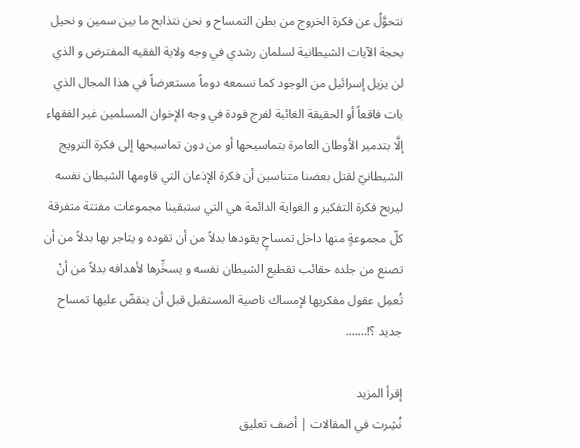نتحوَّلُ عن فكرة الخروج من بطن التمساح و نحن نتذابح ما بين سمين و نحيل بحجة الآيات الشيطانية لسلمان رشدي في وجه ولاية الفقيه المفترض و الذي لن يزيل إسرائيل من الوجود كما نسمعه دوماً مستعرضاً في هذا المجال الذي بات فاقعاً أو الحقيقة الغائبة لفرج فودة في وجه الإخوان المسلمين غير الفقهاء إلَّا بتدمير الأوطان العامرة بتماسيحها أو من دون تماسيحها إلى فكرة الترويج الشيطانيّ لقتل بعضنا متناسين أن فكرة الإذعان التي قاومها الشيطان نفسه ليربح فكرة التفكير و الغواية الدائمة هي التي ستبقينا مجموعات مفتتة متفرقة كلّ مجموعةٍ منها داخل تمساحٍ يقودها بدلاً من أن تقوده و يتاجر بها بدلاً من أن تصنع من جلده حقائب تقطيع الشيطان نفسه و يسخِّرها لأهدافه بدلاً من أنْ تُعمِل عقول مفكريها لإمساك ناصية المستقبل قبل أن ينقضّ عليها تمساح جديد ؟!…….

إقرأ المزيد
نُشِرت في المقالات | أضف تعليق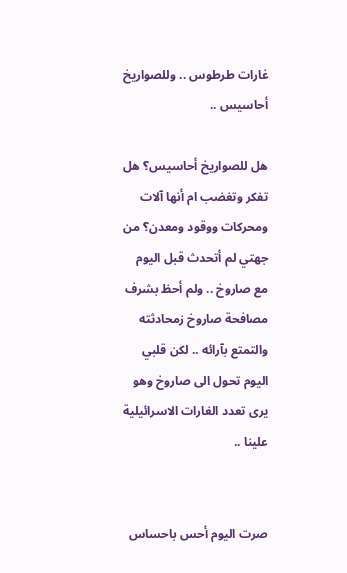غارات طرطوس .. وللصواريخ أحاسيس ..

هل للصواريخ أحاسيس؟ هل تفكر وتغضب ام أنها آلات ومحركات ووقود ومعدن؟ من جهتي لم أتحدث قبل اليوم مع صاروخ .. ولم أحظ بشرف مصافحة صاروخ زمحادثته والتمتع بآرائه .. لكن قلبي اليوم تحول الى صاروخ وهو يرى تعدد الغارات الاسرائيلية علينا ..


صرت اليوم أحس باحساس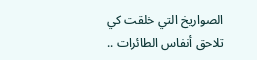الصواريخ التي خلقت كي تلاحق أنفاس الطائرات ..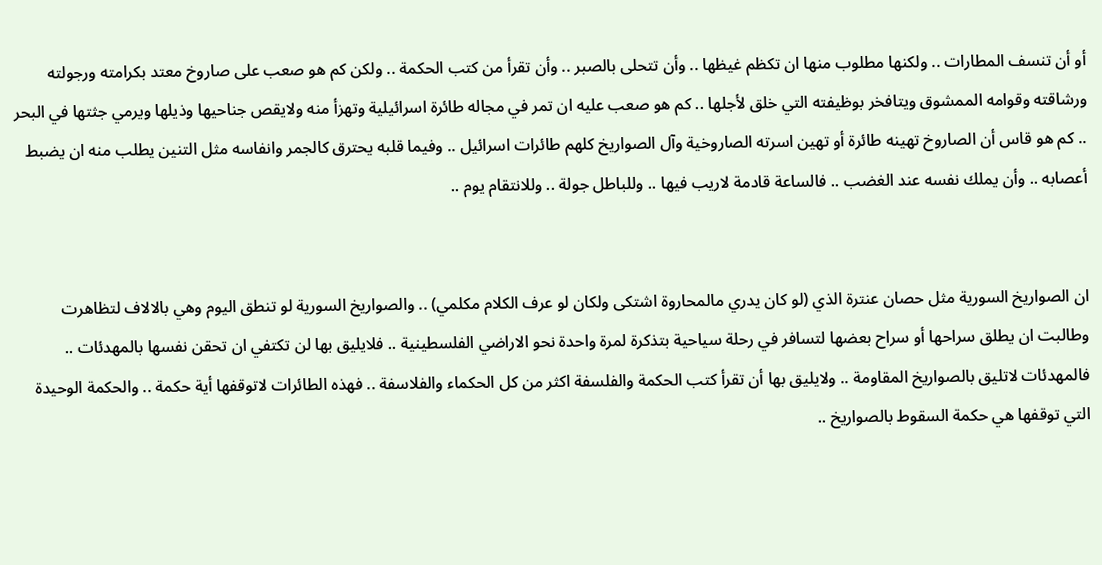أو أن تنسف المطارات .. ولكنها مطلوب منها ان تكظم غيظها .. وأن تتحلى بالصبر .. وأن تقرأ من كتب الحكمة .. ولكن كم هو صعب على صاروخ معتد بكرامته ورجولته ورشاقته وقوامه الممشوق ويتافخر بوظيفته التي خلق لأجلها .. كم هو صعب عليه ان تمر في مجاله طائرة اسرائيلية وتهزأ منه ولايقص جناحيها وذيلها ويرمي جثتها في البحر .. كم هو قاس أن الصاروخ تهينه طائرة أو تهين اسرته الصاروخية وآل الصواريخ كلهم طائرات اسرائيل .. وفيما قلبه يحترق كالجمر وانفاسه مثل التنين يطلب منه ان يضبط أعصابه .. وأن يملك نفسه عند الغضب .. فالساعة قادمة لاريب فيها .. وللباطل جولة .. وللانتقام يوم ..


ان الصواريخ السورية مثل حصان عنترة الذي (لو كان يدري مالمحاروة اشتكى ولكان لو عرف الكلام مكلمي) .. والصواريخ السورية لو تنطق اليوم وهي بالالاف لتظاهرت وطالبت ان يطلق سراحها أو سراح بعضها لتسافر في رحلة سياحية بتذكرة لمرة واحدة نحو الاراضي الفلسطينية .. فلايليق بها لن تكتفي ان تحقن نفسها بالمهدئات .. فالمهدئات لاتليق بالصواريخ المقاومة .. ولايليق بها أن تقرأ كتب الحكمة والفلسفة اكثر من كل الحكماء والفلاسفة .. فهذه الطائرات لاتوقفها أية حكمة .. والحكمة الوحيدة التي توقفها هي حكمة السقوط بالصواريخ ..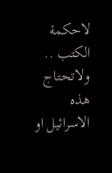لاحكمة الكتب .. ولاتحتاج هذه الاسرائيل او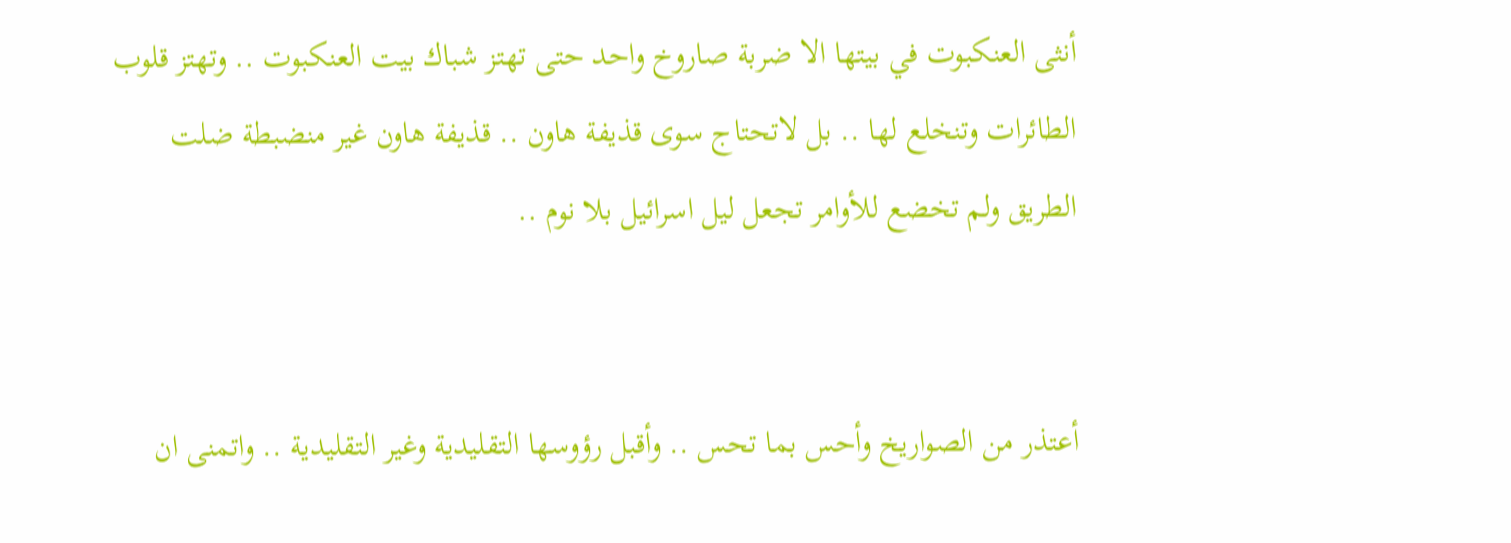أنثى العنكبوت في بيتها الا ضربة صاروخ واحد حتى تهتز شباك بيت العنكبوت .. وتهتز قلوب الطائرات وتنخلع لها .. بل لاتحتاج سوى قذيفة هاون .. قذيفة هاون غير منضبطة ضلت الطريق ولم تخضع للأوامر تجعل ليل اسرائيل بلا نوم ..


أعتذر من الصواريخ وأحس بما تحس .. وأقبل رؤوسها التقليدية وغير التقليدية .. واتمنى ان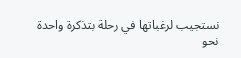نستجيب لرغباتها في رحلة بتذكرة واحدة نحو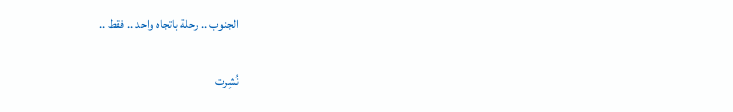الجنوب .. رحلة باتجاه واحد .. فقط ..

نُشِرت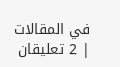في المقالات | 2 تعليقان